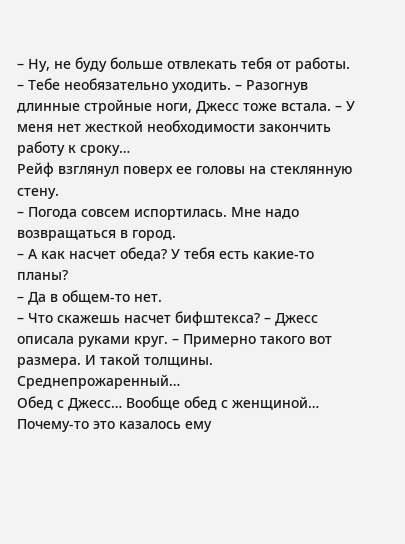– Ну, не буду больше отвлекать тебя от работы.
– Тебе необязательно уходить. – Разогнув длинные стройные ноги, Джесс тоже встала. – У меня нет жесткой необходимости закончить работу к сроку…
Рейф взглянул поверх ее головы на стеклянную стену.
– Погода совсем испортилась. Мне надо возвращаться в город.
– А как насчет обеда? У тебя есть какие-то планы?
– Да в общем-то нет.
– Что скажешь насчет бифштекса? – Джесс описала руками круг. – Примерно такого вот размера. И такой толщины. Среднепрожаренный…
Обед с Джесс… Вообще обед с женщиной… Почему-то это казалось ему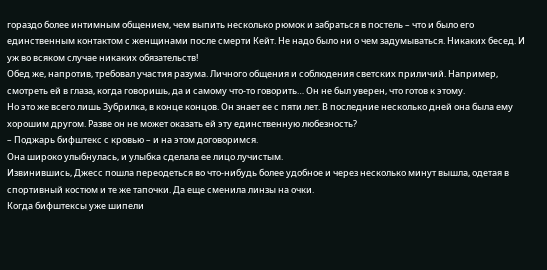гораздо более интимным общением, чем выпить несколько рюмок и забраться в постель – что и было его единственным контактом с женщинами после смерти Кейт. Не надо было ни о чем задумываться. Никаких бесед. И уж во всяком случае никаких обязательств!
Обед же, напротив, требовал участия разума. Личного общения и соблюдения светских приличий. Например, смотреть ей в глаза, когда говоришь, да и самому что-то говорить… Он не был уверен, что готов к этому.
Но это же всего лишь Зубрилка, в конце концов. Он знает ее с пяти лет. В последние несколько дней она была ему хорошим другом. Разве он не может оказать ей эту единственную любезность?
– Поджарь бифштекс с кровью – и на этом договоримся.
Она широко улыбнулась, и улыбка сделала ее лицо лучистым.
Извинившись, Джесс пошла переодеться во что-нибудь более удобное и через несколько минут вышла, одетая в спортивный костюм и те же тапочки. Да еще сменила линзы на очки.
Когда бифштексы уже шипели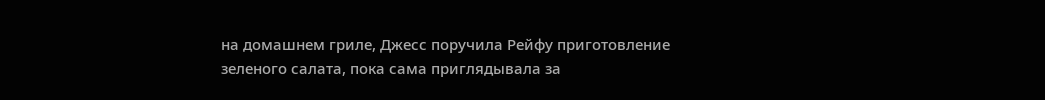на домашнем гриле, Джесс поручила Рейфу приготовление зеленого салата, пока сама приглядывала за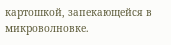картошкой, запекающейся в микроволновке.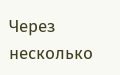Через несколько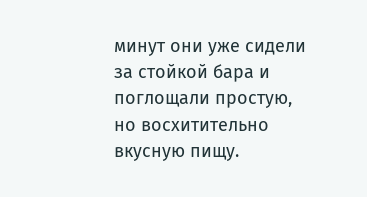минут они уже сидели за стойкой бара и поглощали простую, но восхитительно вкусную пищу.